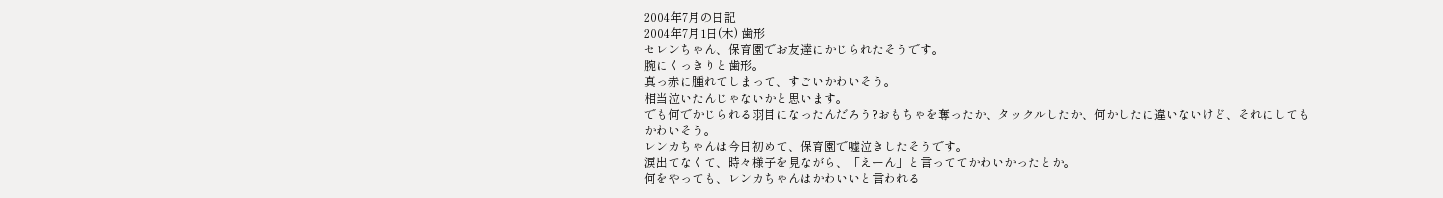2004年7月の日記
2004年7月1日(木) 歯形
セレンちゃん、保育園でお友達にかじられたそうです。
腕にくっきりと歯形。
真っ赤に腫れてしまって、すごいかわいそう。
相当泣いたんじゃないかと思います。
でも何でかじられる羽目になったんだろう?おもちゃを奪ったか、タックルしたか、何かしたに違いないけど、それにしてもかわいそう。
レンカちゃんは今日初めて、保育園で嘘泣きしたそうです。
涙出てなくて、時々様子を見ながら、「えーん」と言っててかわいかったとか。
何をやっても、レンカちゃんはかわいいと言われる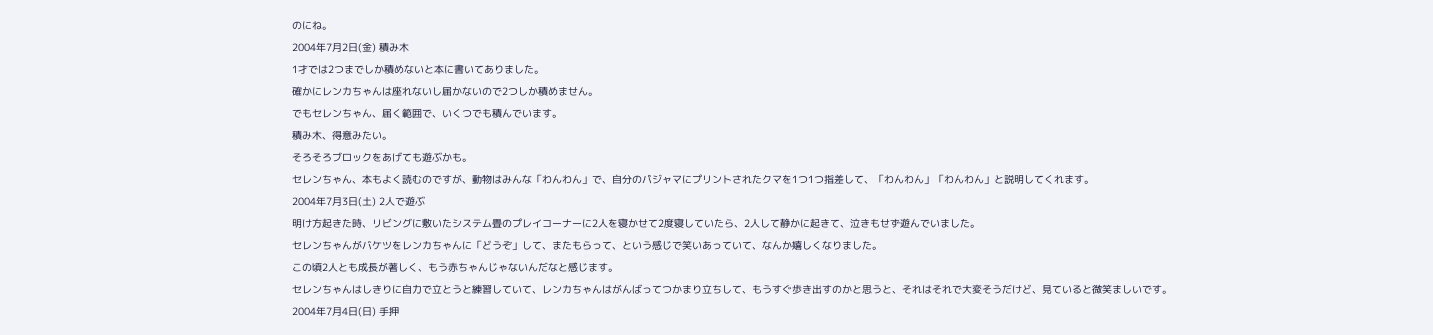のにね。
2004年7月2日(金) 積み木
1才では2つまでしか積めないと本に書いてありました。
確かにレンカちゃんは座れないし届かないので2つしか積めません。
でもセレンちゃん、届く範囲で、いくつでも積んでいます。
積み木、得意みたい。
そろそろブロックをあげても遊ぶかも。
セレンちゃん、本もよく読むのですが、動物はみんな「わんわん」で、自分のパジャマにプリントされたクマを1つ1つ指差して、「わんわん」「わんわん」と説明してくれます。
2004年7月3日(土) 2人で遊ぶ
明け方起きた時、リビングに敷いたシステム畳のプレイコーナーに2人を寝かせて2度寝していたら、2人して静かに起きて、泣きもせず遊んでいました。
セレンちゃんがバケツをレンカちゃんに「どうぞ」して、またもらって、という感じで笑いあっていて、なんか嬉しくなりました。
この頃2人とも成長が著しく、もう赤ちゃんじゃないんだなと感じます。
セレンちゃんはしきりに自力で立とうと練習していて、レンカちゃんはがんばってつかまり立ちして、もうすぐ歩き出すのかと思うと、それはそれで大変そうだけど、見ていると微笑ましいです。
2004年7月4日(日) 手押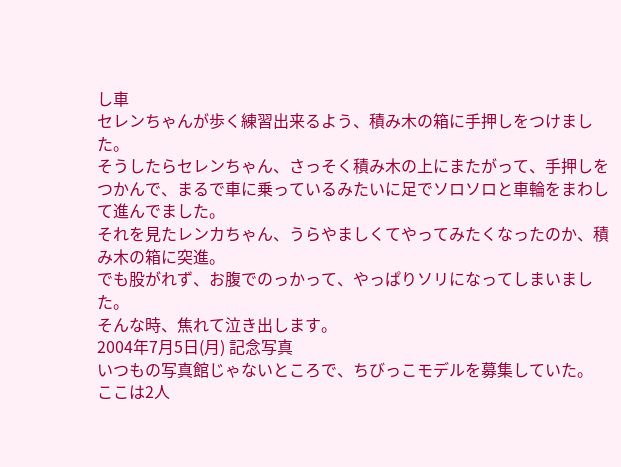し車
セレンちゃんが歩く練習出来るよう、積み木の箱に手押しをつけました。
そうしたらセレンちゃん、さっそく積み木の上にまたがって、手押しをつかんで、まるで車に乗っているみたいに足でソロソロと車輪をまわして進んでました。
それを見たレンカちゃん、うらやましくてやってみたくなったのか、積み木の箱に突進。
でも股がれず、お腹でのっかって、やっぱりソリになってしまいました。
そんな時、焦れて泣き出します。
2004年7月5日(月) 記念写真
いつもの写真館じゃないところで、ちびっこモデルを募集していた。
ここは2人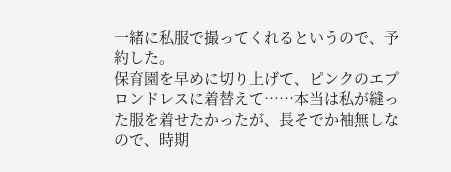一緒に私服で撮ってくれるというので、予約した。
保育園を早めに切り上げて、ピンクのエプロンドレスに着替えて……本当は私が縫った服を着せたかったが、長そでか袖無しなので、時期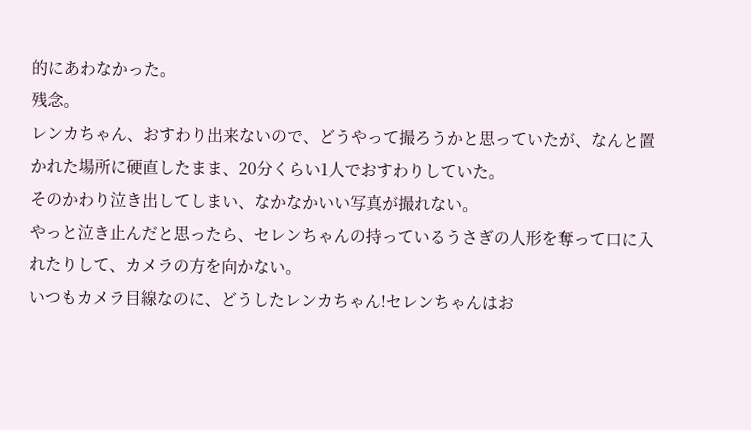的にあわなかった。
残念。
レンカちゃん、おすわり出来ないので、どうやって撮ろうかと思っていたが、なんと置かれた場所に硬直したまま、20分くらい1人でおすわりしていた。
そのかわり泣き出してしまい、なかなかいい写真が撮れない。
やっと泣き止んだと思ったら、セレンちゃんの持っているうさぎの人形を奪って口に入れたりして、カメラの方を向かない。
いつもカメラ目線なのに、どうしたレンカちゃん!セレンちゃんはお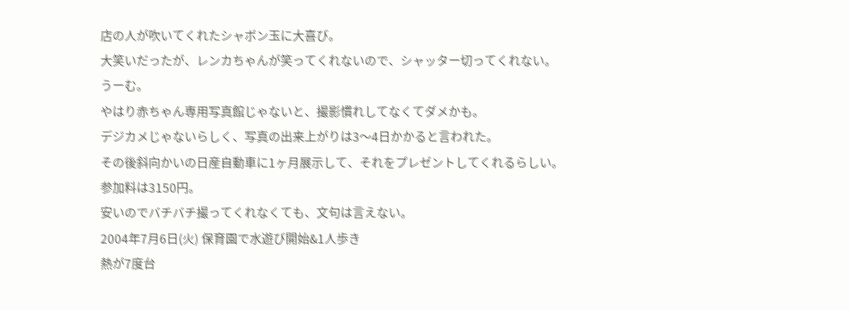店の人が吹いてくれたシャボン玉に大喜び。
大笑いだったが、レンカちゃんが笑ってくれないので、シャッター切ってくれない。
うーむ。
やはり赤ちゃん専用写真館じゃないと、撮影慣れしてなくてダメかも。
デジカメじゃないらしく、写真の出来上がりは3〜4日かかると言われた。
その後斜向かいの日産自動車に1ヶ月展示して、それをプレゼントしてくれるらしい。
参加料は3150円。
安いのでバチバチ撮ってくれなくても、文句は言えない。
2004年7月6日(火) 保育園で水遊び開始&1人歩き
熱が7度台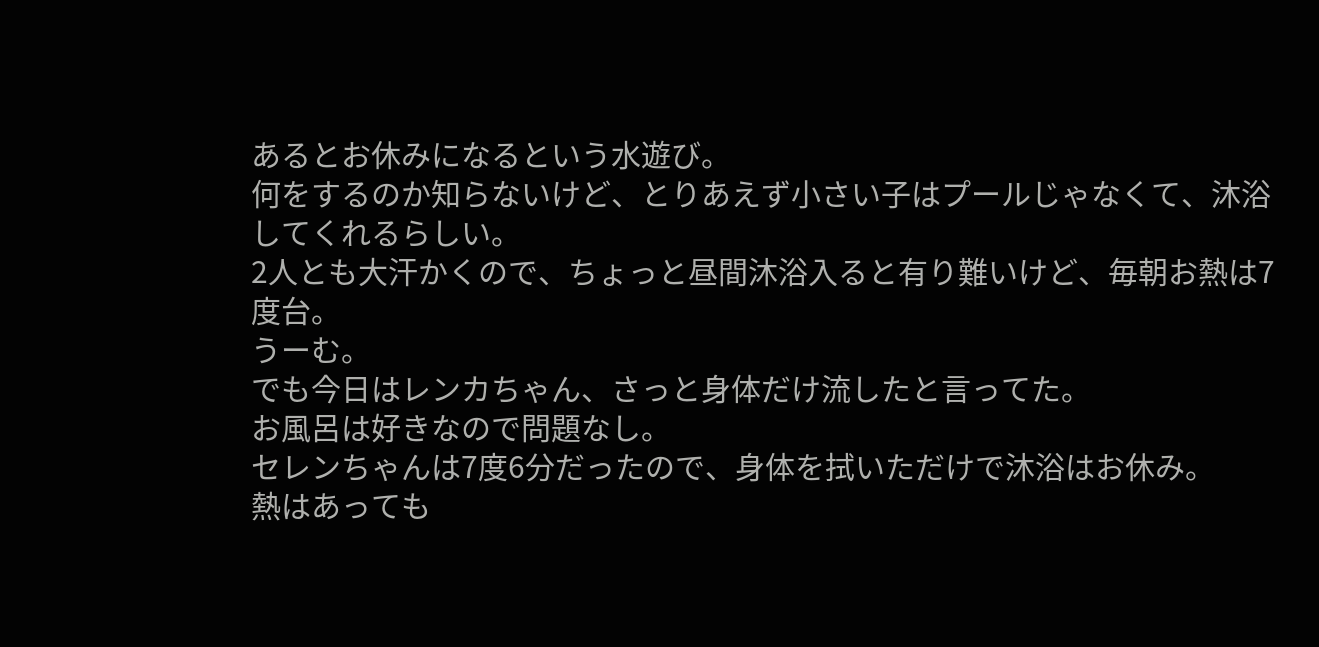あるとお休みになるという水遊び。
何をするのか知らないけど、とりあえず小さい子はプールじゃなくて、沐浴してくれるらしい。
2人とも大汗かくので、ちょっと昼間沐浴入ると有り難いけど、毎朝お熱は7度台。
うーむ。
でも今日はレンカちゃん、さっと身体だけ流したと言ってた。
お風呂は好きなので問題なし。
セレンちゃんは7度6分だったので、身体を拭いただけで沐浴はお休み。
熱はあっても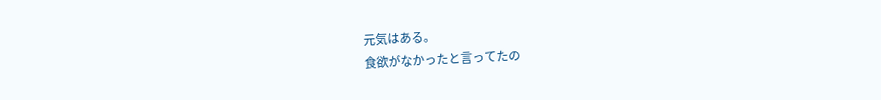元気はある。
食欲がなかったと言ってたの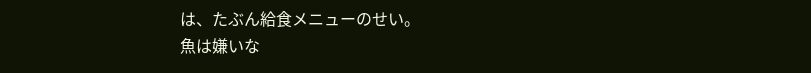は、たぶん給食メニューのせい。
魚は嫌いな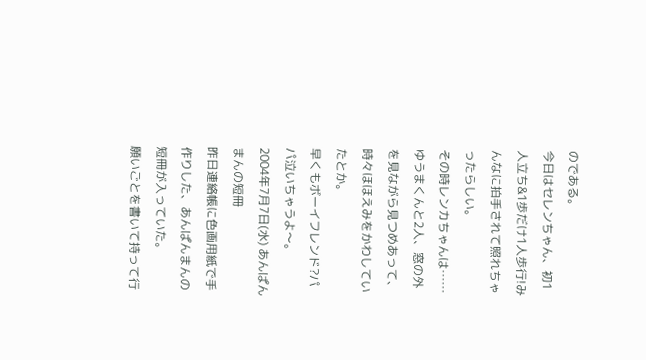のである。
今日はセレンちゃん、初1人立ち&1歩だけ1人歩行!みんなに拍手されて照れちゃったらしい。
その時レンカちゃんは……ゆうまくんと2人、窓の外を見ながら見つめあって、時々ほほえみをかわしていたとか。
早くもボーイフレンド?パパ泣いちゃうよ〜。
2004年7月7日(水) あんぱんまんの短冊
昨日連絡帳に色画用紙で手作りした、あんぱんまんの短冊が入っていた。
願いごとを書いて持って行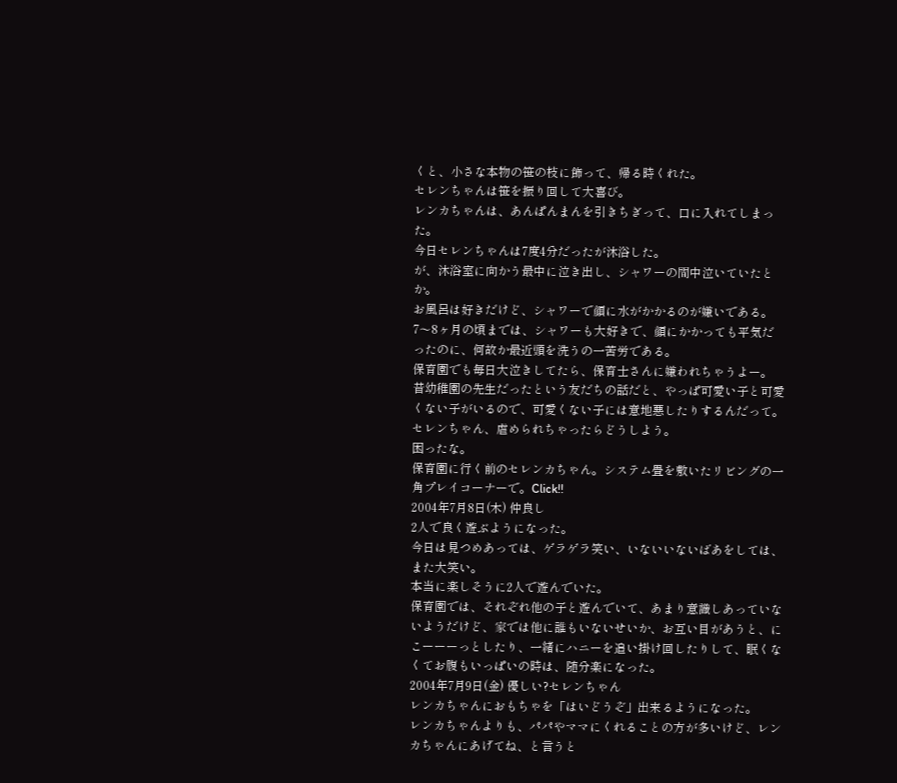くと、小さな本物の笹の枝に飾って、帰る時くれた。
セレンちゃんは笹を振り回して大喜び。
レンカちゃんは、あんぱんまんを引きちぎって、口に入れてしまった。
今日セレンちゃんは7度4分だったが沐浴した。
が、沐浴室に向かう最中に泣き出し、シャワーの間中泣いていたとか。
お風呂は好きだけど、シャワーで顔に水がかかるのが嫌いである。
7〜8ヶ月の頃までは、シャワーも大好きで、顔にかかっても平気だったのに、何故か最近頭を洗うの一苦労である。
保育園でも毎日大泣きしてたら、保育士さんに嫌われちゃうよー。
昔幼稚園の先生だったという友だちの話だと、やっぱ可愛い子と可愛くない子がいるので、可愛くない子には意地悪したりするんだって。
セレンちゃん、虐められちゃったらどうしよう。
困ったな。
保育園に行く前のセレンカちゃん。システム畳を敷いたリビングの一角プレイコーナーで。Click!!
2004年7月8日(木) 仲良し
2人で良く遊ぶようになった。
今日は見つめあっては、ゲラゲラ笑い、いないいないばあをしては、また大笑い。
本当に楽しそうに2人で遊んでいた。
保育園では、それぞれ他の子と遊んでいて、あまり意識しあっていないようだけど、家では他に誰もいないせいか、お互い目があうと、にこーーーっとしたり、一緒にハニーを追い掛け回したりして、眠くなくてお腹もいっぱいの時は、随分楽になった。
2004年7月9日(金) 優しい?セレンちゃん
レンカちゃんにおもちゃを「はいどうぞ」出来るようになった。
レンカちゃんよりも、パパやママにくれることの方が多いけど、レンカちゃんにあげてね、と言うと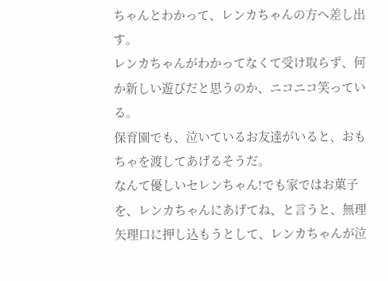ちゃんとわかって、レンカちゃんの方へ差し出す。
レンカちゃんがわかってなくて受け取らず、何か新しい遊びだと思うのか、ニコニコ笑っている。
保育園でも、泣いているお友達がいると、おもちゃを渡してあげるそうだ。
なんて優しいセレンちゃん!でも家ではお菓子を、レンカちゃんにあげてね、と言うと、無理矢理口に押し込もうとして、レンカちゃんが泣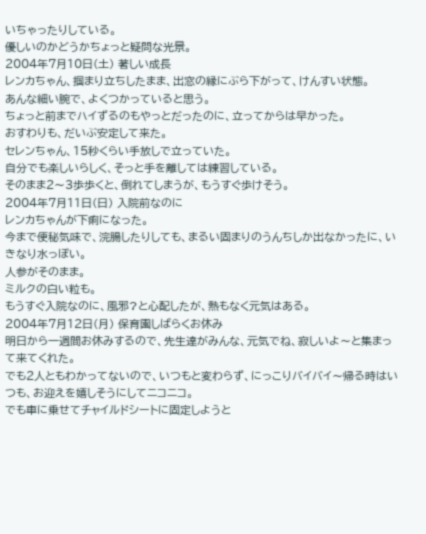いちゃったりしている。
優しいのかどうかちょっと疑問な光景。
2004年7月10日(土) 著しい成長
レンカちゃん、掴まり立ちしたまま、出窓の縁にぶら下がって、けんすい状態。
あんな細い腕で、よくつかっていると思う。
ちょっと前までハイずるのもやっとだったのに、立ってからは早かった。
おすわりも、だいぶ安定して来た。
セレンちゃん、15秒くらい手放しで立っていた。
自分でも楽しいらしく、そっと手を離しては練習している。
そのまま2〜3歩歩くと、倒れてしまうが、もうすぐ歩けそう。
2004年7月11日(日) 入院前なのに
レンカちゃんが下痢になった。
今まで便秘気味で、浣腸したりしても、まるい固まりのうんちしか出なかったに、いきなり水っぽい。
人参がそのまま。
ミルクの白い粒も。
もうすぐ入院なのに、風邪?と心配したが、熱もなく元気はある。
2004年7月12日(月) 保育園しばらくお休み
明日から一週間お休みするので、先生達がみんな、元気でね、寂しいよ〜と集まって来てくれた。
でも2人ともわかってないので、いつもと変わらず、にっこりバイバイ〜帰る時はいつも、お迎えを嬉しそうにしてニコニコ。
でも車に乗せてチャイルドシートに固定しようと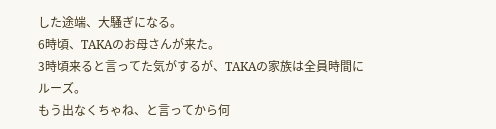した途端、大騒ぎになる。
6時頃、TAKAのお母さんが来た。
3時頃来ると言ってた気がするが、TAKAの家族は全員時間にルーズ。
もう出なくちゃね、と言ってから何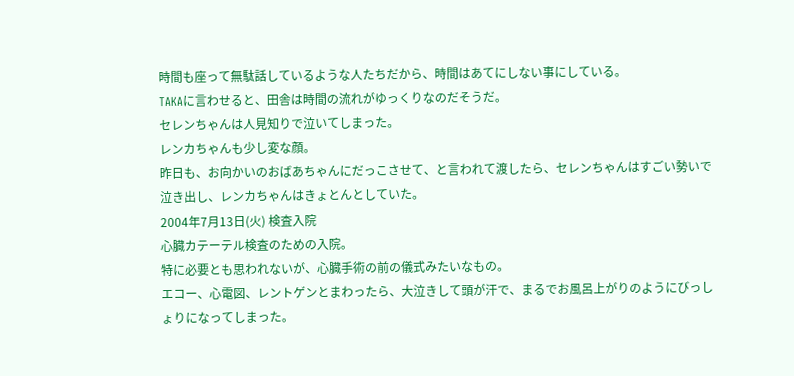時間も座って無駄話しているような人たちだから、時間はあてにしない事にしている。
TAKAに言わせると、田舎は時間の流れがゆっくりなのだそうだ。
セレンちゃんは人見知りで泣いてしまった。
レンカちゃんも少し変な顔。
昨日も、お向かいのおばあちゃんにだっこさせて、と言われて渡したら、セレンちゃんはすごい勢いで泣き出し、レンカちゃんはきょとんとしていた。
2004年7月13日(火) 検査入院
心臓カテーテル検査のための入院。
特に必要とも思われないが、心臓手術の前の儀式みたいなもの。
エコー、心電図、レントゲンとまわったら、大泣きして頭が汗で、まるでお風呂上がりのようにびっしょりになってしまった。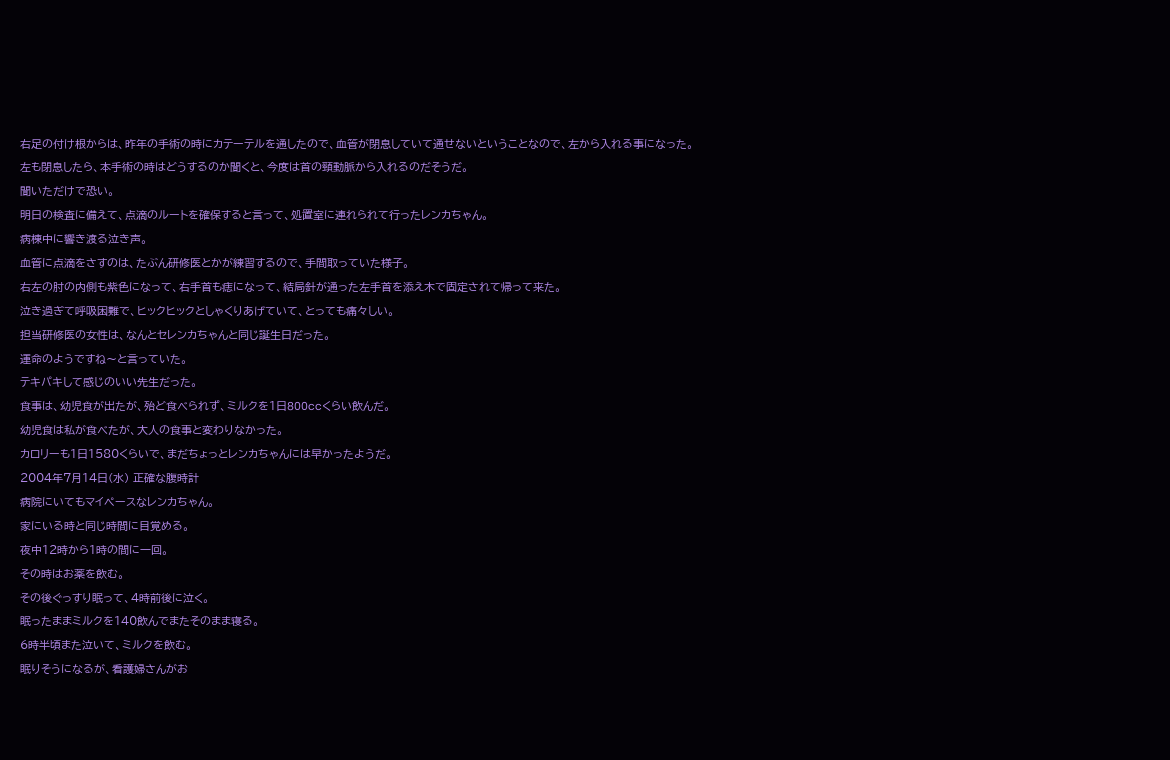右足の付け根からは、昨年の手術の時にカテーテルを通したので、血管が閉息していて通せないということなので、左から入れる事になった。
左も閉息したら、本手術の時はどうするのか聞くと、今度は首の頸動脈から入れるのだそうだ。
聞いただけで恐い。
明日の検査に備えて、点滴のルートを確保すると言って、処置室に連れられて行ったレンカちゃん。
病棟中に響き渡る泣き声。
血管に点滴をさすのは、たぶん研修医とかが練習するので、手間取っていた様子。
右左の肘の内側も紫色になって、右手首も痣になって、結局針が通った左手首を添え木で固定されて帰って来た。
泣き過ぎて呼吸困難で、ヒックヒックとしゃくりあげていて、とっても痛々しい。
担当研修医の女性は、なんとセレンカちゃんと同じ誕生日だった。
運命のようですね〜と言っていた。
テキパキして感じのいい先生だった。
食事は、幼児食が出たが、殆ど食べられず、ミルクを1日800ccくらい飲んだ。
幼児食は私が食べたが、大人の食事と変わりなかった。
カロリーも1日1580くらいで、まだちょっとレンカちゃんには早かったようだ。
2004年7月14日(水) 正確な腹時計
病院にいてもマイペースなレンカちゃん。
家にいる時と同じ時間に目覚める。
夜中12時から1時の間に一回。
その時はお薬を飲む。
その後ぐっすり眠って、4時前後に泣く。
眠ったままミルクを140飲んでまたそのまま寝る。
6時半頃また泣いて、ミルクを飲む。
眠りそうになるが、看護婦さんがお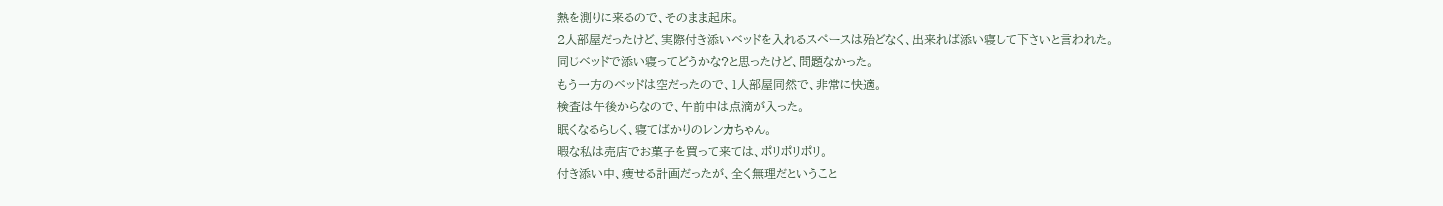熱を測りに来るので、そのまま起床。
2人部屋だったけど、実際付き添いベッドを入れるスペースは殆どなく、出来れば添い寝して下さいと言われた。
同じベッドで添い寝ってどうかな?と思ったけど、問題なかった。
もう一方のベッドは空だったので、1人部屋同然で、非常に快適。
検査は午後からなので、午前中は点滴が入った。
眠くなるらしく、寝てばかりのレンカちゃん。
暇な私は売店でお菓子を買って来ては、ポリポリポリ。
付き添い中、痩せる計画だったが、全く無理だということ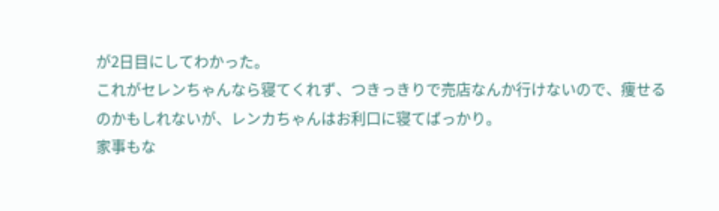が2日目にしてわかった。
これがセレンちゃんなら寝てくれず、つきっきりで売店なんか行けないので、痩せるのかもしれないが、レンカちゃんはお利口に寝てばっかり。
家事もな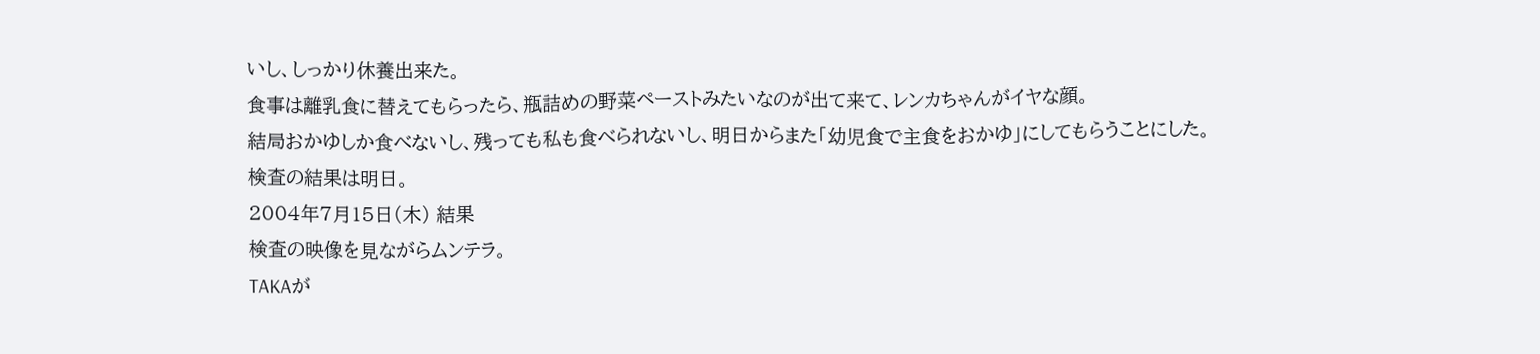いし、しっかり休養出来た。
食事は離乳食に替えてもらったら、瓶詰めの野菜ペーストみたいなのが出て来て、レンカちゃんがイヤな顔。
結局おかゆしか食べないし、残っても私も食べられないし、明日からまた「幼児食で主食をおかゆ」にしてもらうことにした。
検査の結果は明日。
2004年7月15日(木) 結果
検査の映像を見ながらムンテラ。
TAKAが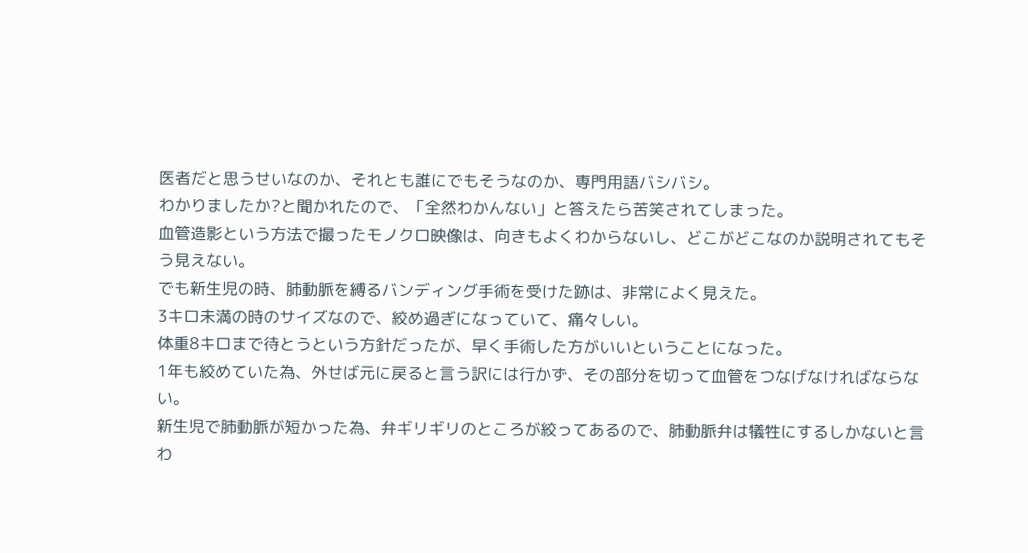医者だと思うせいなのか、それとも誰にでもそうなのか、専門用語バシバシ。
わかりましたか?と聞かれたので、「全然わかんない」と答えたら苦笑されてしまった。
血管造影という方法で撮ったモノクロ映像は、向きもよくわからないし、どこがどこなのか説明されてもそう見えない。
でも新生児の時、肺動脈を縛るバンディング手術を受けた跡は、非常によく見えた。
3キロ未満の時のサイズなので、絞め過ぎになっていて、痛々しい。
体重8キロまで待とうという方針だったが、早く手術した方がいいということになった。
1年も絞めていた為、外せば元に戻ると言う訳には行かず、その部分を切って血管をつなげなければならない。
新生児で肺動脈が短かった為、弁ギリギリのところが絞ってあるので、肺動脈弁は犠牲にするしかないと言わ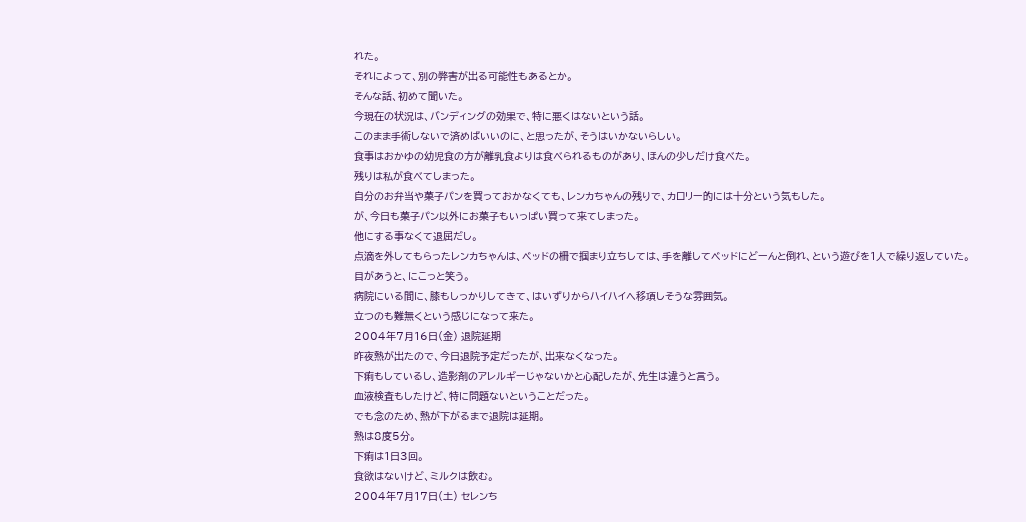れた。
それによって、別の弊害が出る可能性もあるとか。
そんな話、初めて聞いた。
今現在の状況は、バンディングの効果で、特に悪くはないという話。
このまま手術しないで済めばいいのに、と思ったが、そうはいかないらしい。
食事はおかゆの幼児食の方が離乳食よりは食べられるものがあり、ほんの少しだけ食べた。
残りは私が食べてしまった。
自分のお弁当や菓子パンを買っておかなくても、レンカちゃんの残りで、カロリー的には十分という気もした。
が、今日も菓子パン以外にお菓子もいっぱい買って来てしまった。
他にする事なくて退屈だし。
点滴を外してもらったレンカちゃんは、ベッドの柵で掴まり立ちしては、手を離してベッドにどーんと倒れ、という遊びを1人で繰り返していた。
目があうと、にこっと笑う。
病院にいる間に、膝もしっかりしてきて、はいずりからハイハイへ移項しそうな雰囲気。
立つのも難無くという感じになって来た。
2004年7月16日(金) 退院延期
昨夜熱が出たので、今日退院予定だったが、出来なくなった。
下痢もしているし、造影剤のアレルギーじゃないかと心配したが、先生は違うと言う。
血液検査もしたけど、特に問題ないということだった。
でも念のため、熱が下がるまで退院は延期。
熱は8度5分。
下痢は1日3回。
食欲はないけど、ミルクは飲む。
2004年7月17日(土) セレンち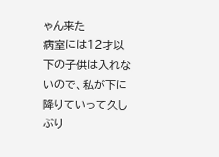ゃん来た
病室には12才以下の子供は入れないので、私が下に降りていって久しぶり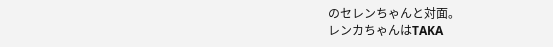のセレンちゃんと対面。
レンカちゃんはTAKA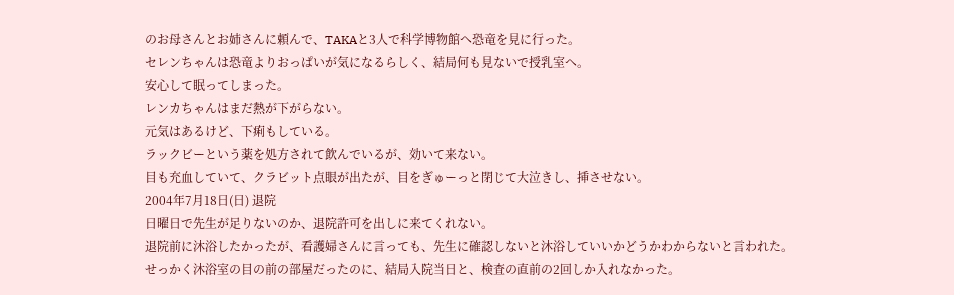のお母さんとお姉さんに頼んで、TAKAと3人で科学博物館へ恐竜を見に行った。
セレンちゃんは恐竜よりおっぱいが気になるらしく、結局何も見ないで授乳室へ。
安心して眠ってしまった。
レンカちゃんはまだ熱が下がらない。
元気はあるけど、下痢もしている。
ラックビーという薬を処方されて飲んでいるが、効いて来ない。
目も充血していて、クラビット点眼が出たが、目をぎゅーっと閉じて大泣きし、挿させない。
2004年7月18日(日) 退院
日曜日で先生が足りないのか、退院許可を出しに来てくれない。
退院前に沐浴したかったが、看護婦さんに言っても、先生に確認しないと沐浴していいかどうかわからないと言われた。
せっかく沐浴室の目の前の部屋だったのに、結局入院当日と、検査の直前の2回しか入れなかった。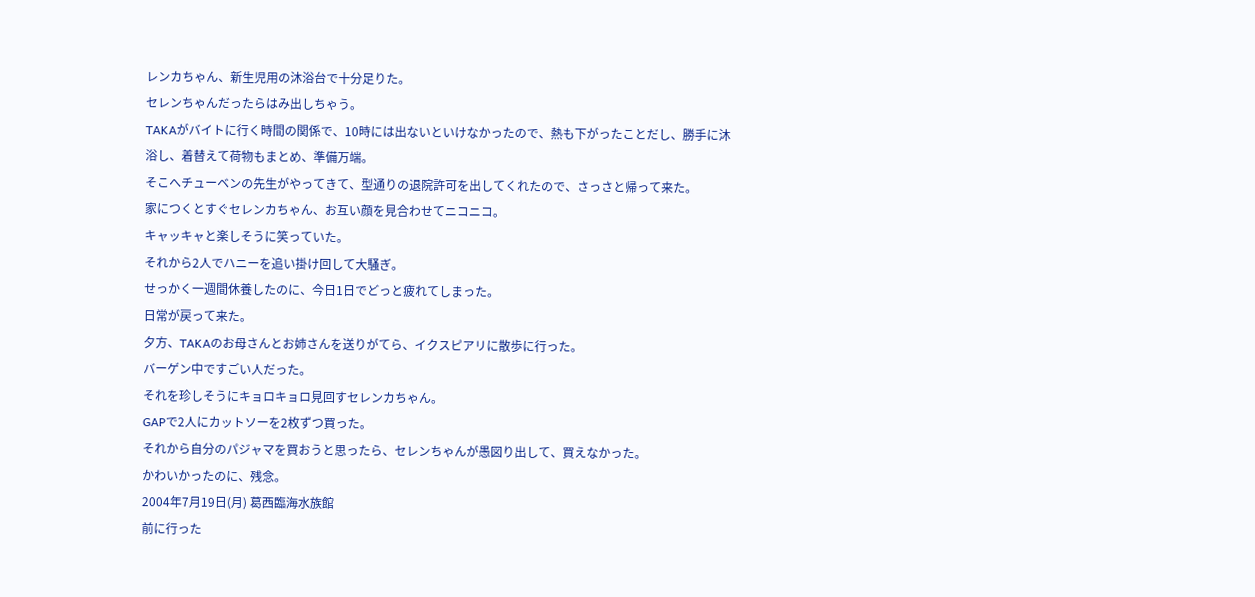レンカちゃん、新生児用の沐浴台で十分足りた。
セレンちゃんだったらはみ出しちゃう。
TAKAがバイトに行く時間の関係で、10時には出ないといけなかったので、熱も下がったことだし、勝手に沐浴し、着替えて荷物もまとめ、準備万端。
そこへチューベンの先生がやってきて、型通りの退院許可を出してくれたので、さっさと帰って来た。
家につくとすぐセレンカちゃん、お互い顔を見合わせてニコニコ。
キャッキャと楽しそうに笑っていた。
それから2人でハニーを追い掛け回して大騒ぎ。
せっかく一週間休養したのに、今日1日でどっと疲れてしまった。
日常が戻って来た。
夕方、TAKAのお母さんとお姉さんを送りがてら、イクスピアリに散歩に行った。
バーゲン中ですごい人だった。
それを珍しそうにキョロキョロ見回すセレンカちゃん。
GAPで2人にカットソーを2枚ずつ買った。
それから自分のパジャマを買おうと思ったら、セレンちゃんが愚図り出して、買えなかった。
かわいかったのに、残念。
2004年7月19日(月) 葛西臨海水族館
前に行った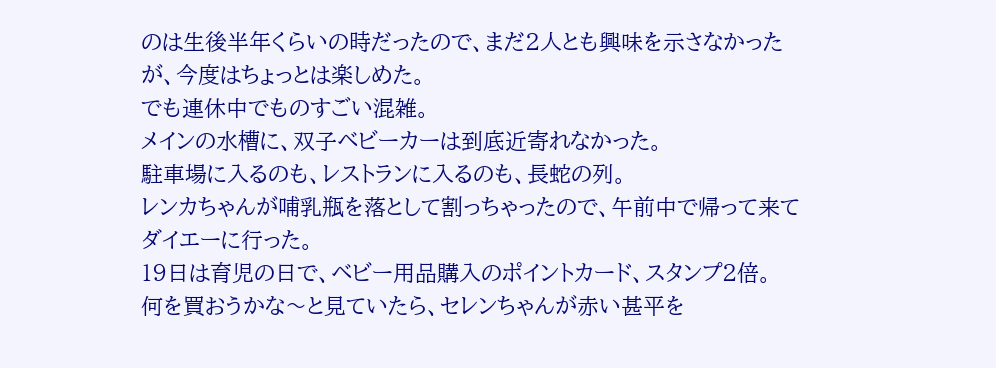のは生後半年くらいの時だったので、まだ2人とも興味を示さなかったが、今度はちょっとは楽しめた。
でも連休中でものすごい混雑。
メインの水槽に、双子ベビーカーは到底近寄れなかった。
駐車場に入るのも、レストランに入るのも、長蛇の列。
レンカちゃんが哺乳瓶を落として割っちゃったので、午前中で帰って来てダイエーに行った。
19日は育児の日で、ベビー用品購入のポイントカード、スタンプ2倍。
何を買おうかな〜と見ていたら、セレンちゃんが赤い甚平を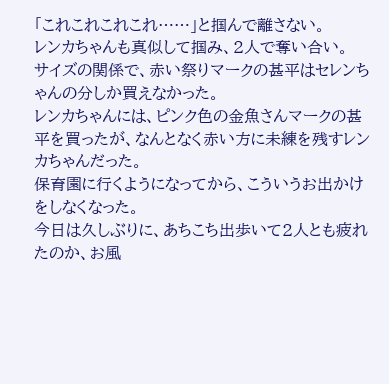「これこれこれこれ……」と掴んで離さない。
レンカちゃんも真似して掴み、2人で奪い合い。
サイズの関係で、赤い祭りマークの甚平はセレンちゃんの分しか買えなかった。
レンカちゃんには、ピンク色の金魚さんマークの甚平を買ったが、なんとなく赤い方に未練を残すレンカちゃんだった。
保育園に行くようになってから、こういうお出かけをしなくなった。
今日は久しぶりに、あちこち出歩いて2人とも疲れたのか、お風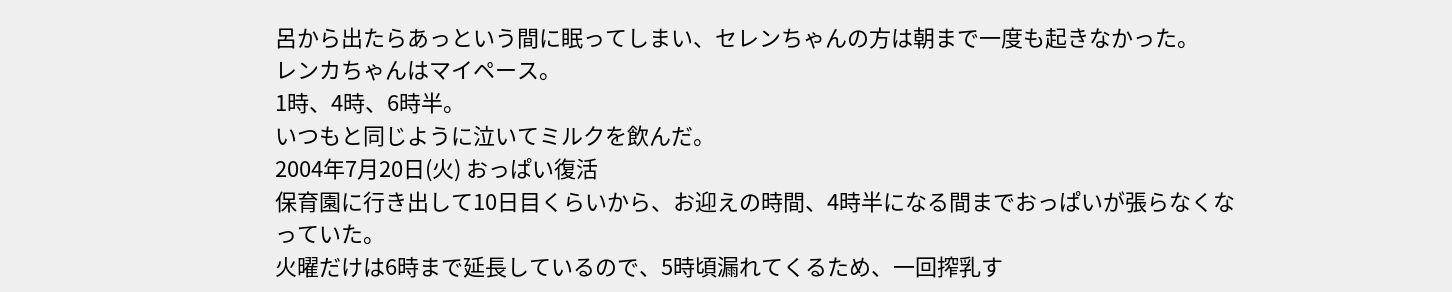呂から出たらあっという間に眠ってしまい、セレンちゃんの方は朝まで一度も起きなかった。
レンカちゃんはマイペース。
1時、4時、6時半。
いつもと同じように泣いてミルクを飲んだ。
2004年7月20日(火) おっぱい復活
保育園に行き出して10日目くらいから、お迎えの時間、4時半になる間までおっぱいが張らなくなっていた。
火曜だけは6時まで延長しているので、5時頃漏れてくるため、一回搾乳す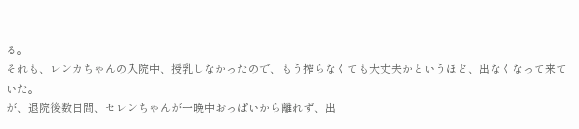る。
それも、レンカちゃんの入院中、授乳しなかったので、もう搾らなくても大丈夫かというほど、出なくなって来ていた。
が、退院後数日間、セレンちゃんが一晩中おっぱいから離れず、出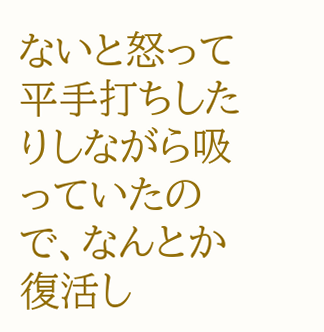ないと怒って平手打ちしたりしながら吸っていたので、なんとか復活し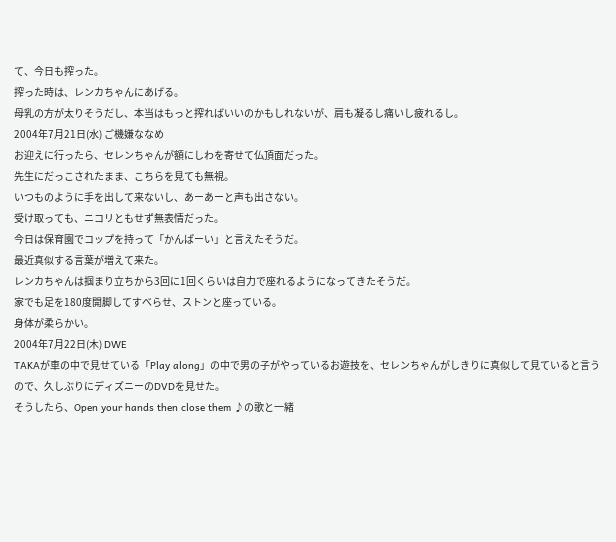て、今日も搾った。
搾った時は、レンカちゃんにあげる。
母乳の方が太りそうだし、本当はもっと搾ればいいのかもしれないが、肩も凝るし痛いし疲れるし。
2004年7月21日(水) ご機嫌ななめ
お迎えに行ったら、セレンちゃんが額にしわを寄せて仏頂面だった。
先生にだっこされたまま、こちらを見ても無視。
いつものように手を出して来ないし、あーあーと声も出さない。
受け取っても、ニコリともせず無表情だった。
今日は保育園でコップを持って「かんぱーい」と言えたそうだ。
最近真似する言葉が増えて来た。
レンカちゃんは掴まり立ちから3回に1回くらいは自力で座れるようになってきたそうだ。
家でも足を180度開脚してすべらせ、ストンと座っている。
身体が柔らかい。
2004年7月22日(木) DWE
TAKAが車の中で見せている「Play along」の中で男の子がやっているお遊技を、セレンちゃんがしきりに真似して見ていると言うので、久しぶりにディズニーのDVDを見せた。
そうしたら、Open your hands then close them ♪の歌と一緒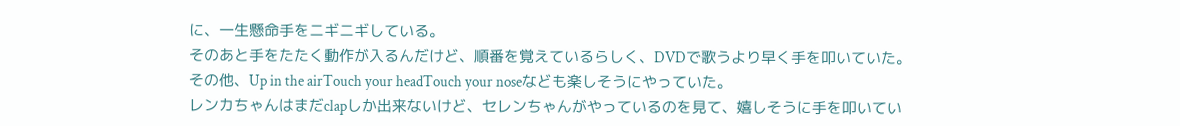に、一生懸命手をニギニギしている。
そのあと手をたたく動作が入るんだけど、順番を覚えているらしく、DVDで歌うより早く手を叩いていた。
その他、Up in the airTouch your headTouch your noseなども楽しそうにやっていた。
レンカちゃんはまだclapしか出来ないけど、セレンちゃんがやっているのを見て、嬉しそうに手を叩いてい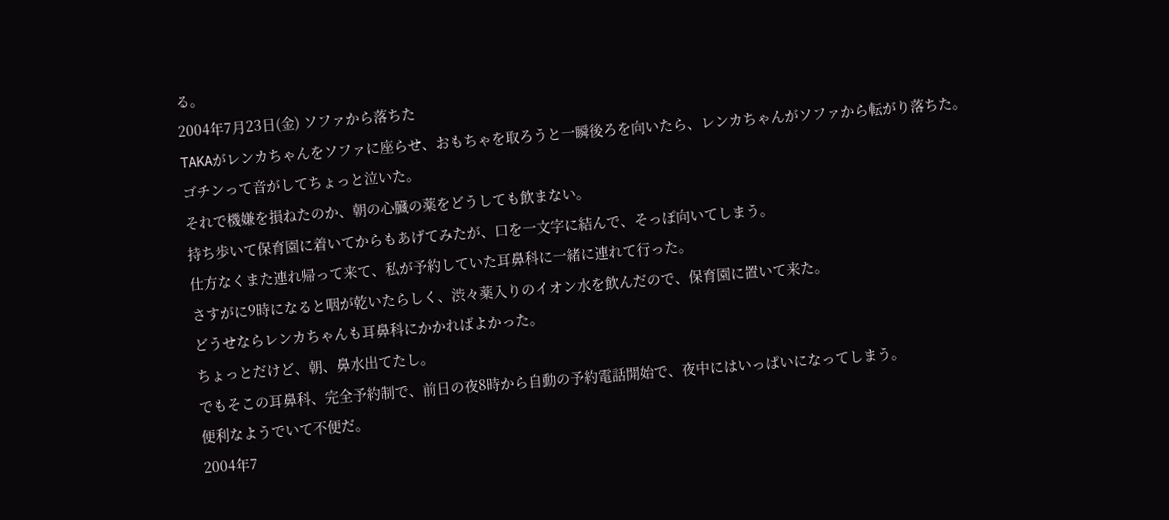る。
2004年7月23日(金) ソファから落ちた
TAKAがレンカちゃんをソファに座らせ、おもちゃを取ろうと一瞬後ろを向いたら、レンカちゃんがソファから転がり落ちた。
ゴチンって音がしてちょっと泣いた。
それで機嫌を損ねたのか、朝の心臓の薬をどうしても飲まない。
持ち歩いて保育園に着いてからもあげてみたが、口を一文字に結んで、そっぽ向いてしまう。
仕方なくまた連れ帰って来て、私が予約していた耳鼻科に一緒に連れて行った。
さすがに9時になると咽が乾いたらしく、渋々薬入りのイオン水を飲んだので、保育園に置いて来た。
どうせならレンカちゃんも耳鼻科にかかればよかった。
ちょっとだけど、朝、鼻水出てたし。
でもそこの耳鼻科、完全予約制で、前日の夜8時から自動の予約電話開始で、夜中にはいっぱいになってしまう。
便利なようでいて不便だ。
2004年7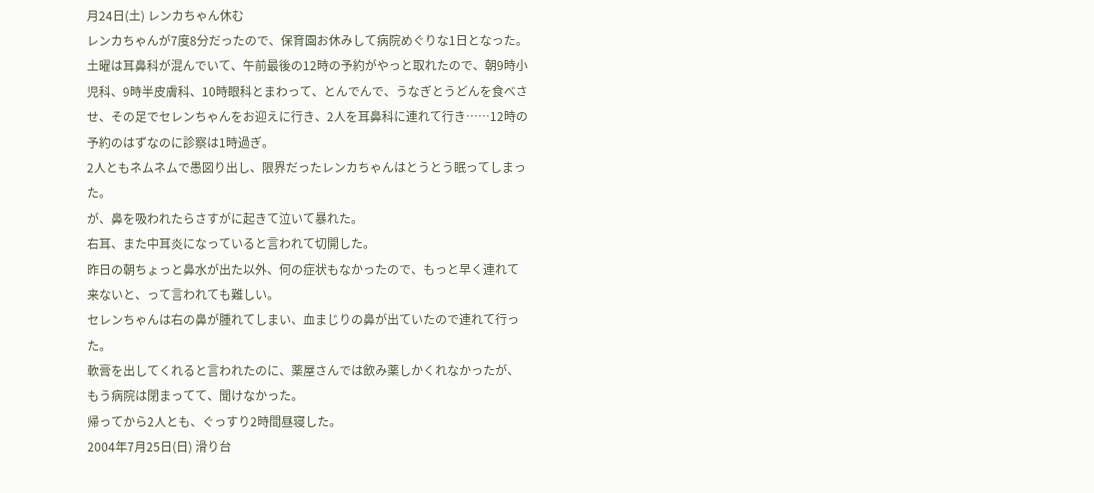月24日(土) レンカちゃん休む
レンカちゃんが7度8分だったので、保育園お休みして病院めぐりな1日となった。
土曜は耳鼻科が混んでいて、午前最後の12時の予約がやっと取れたので、朝9時小児科、9時半皮膚科、10時眼科とまわって、とんでんで、うなぎとうどんを食べさせ、その足でセレンちゃんをお迎えに行き、2人を耳鼻科に連れて行き……12時の予約のはずなのに診察は1時過ぎ。
2人ともネムネムで愚図り出し、限界だったレンカちゃんはとうとう眠ってしまった。
が、鼻を吸われたらさすがに起きて泣いて暴れた。
右耳、また中耳炎になっていると言われて切開した。
昨日の朝ちょっと鼻水が出た以外、何の症状もなかったので、もっと早く連れて来ないと、って言われても難しい。
セレンちゃんは右の鼻が腫れてしまい、血まじりの鼻が出ていたので連れて行った。
軟膏を出してくれると言われたのに、薬屋さんでは飲み薬しかくれなかったが、もう病院は閉まってて、聞けなかった。
帰ってから2人とも、ぐっすり2時間昼寝した。
2004年7月25日(日) 滑り台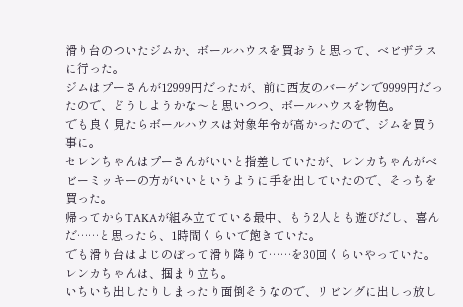滑り台のついたジムか、ボールハウスを買おうと思って、ベビザラスに行った。
ジムはプーさんが12999円だったが、前に西友のバーゲンで9999円だったので、どうしようかな〜と思いつつ、ボールハウスを物色。
でも良く見たらボールハウスは対象年令が高かったので、ジムを買う事に。
セレンちゃんはプーさんがいいと指差していたが、レンカちゃんがベビーミッキーの方がいいというように手を出していたので、そっちを買った。
帰ってからTAKAが組み立てている最中、もう2人とも遊びだし、喜んだ……と思ったら、1時間くらいで飽きていた。
でも滑り台はよじのぼって滑り降りて……を30回くらいやっていた。
レンカちゃんは、掴まり立ち。
いちいち出したりしまったり面倒そうなので、リビングに出しっ放し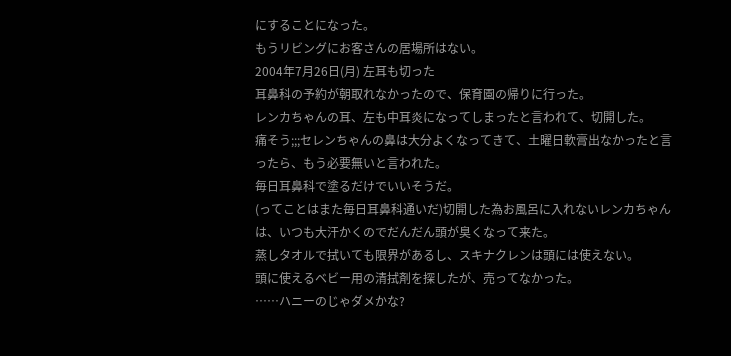にすることになった。
もうリビングにお客さんの居場所はない。
2004年7月26日(月) 左耳も切った
耳鼻科の予約が朝取れなかったので、保育園の帰りに行った。
レンカちゃんの耳、左も中耳炎になってしまったと言われて、切開した。
痛そう;;;セレンちゃんの鼻は大分よくなってきて、土曜日軟膏出なかったと言ったら、もう必要無いと言われた。
毎日耳鼻科で塗るだけでいいそうだ。
(ってことはまた毎日耳鼻科通いだ)切開した為お風呂に入れないレンカちゃんは、いつも大汗かくのでだんだん頭が臭くなって来た。
蒸しタオルで拭いても限界があるし、スキナクレンは頭には使えない。
頭に使えるベビー用の清拭剤を探したが、売ってなかった。
……ハニーのじゃダメかな?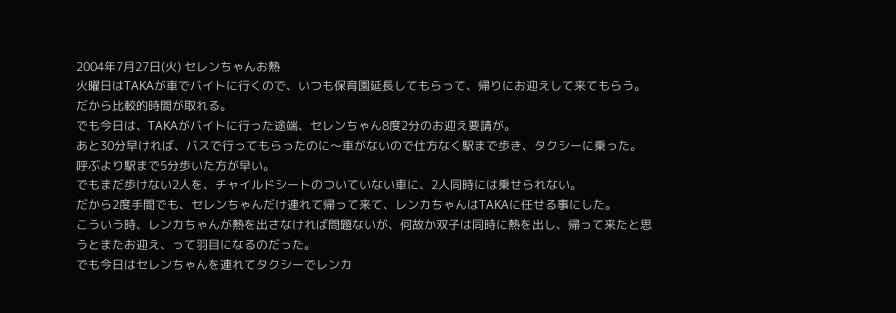2004年7月27日(火) セレンちゃんお熱
火曜日はTAKAが車でバイトに行くので、いつも保育園延長してもらって、帰りにお迎えして来てもらう。
だから比較的時間が取れる。
でも今日は、TAKAがバイトに行った途端、セレンちゃん8度2分のお迎え要請が。
あと30分早ければ、バスで行ってもらったのに〜車がないので仕方なく駅まで歩き、タクシーに乗った。
呼ぶより駅まで5分歩いた方が早い。
でもまだ歩けない2人を、チャイルドシートのついていない車に、2人同時には乗せられない。
だから2度手間でも、セレンちゃんだけ連れて帰って来て、レンカちゃんはTAKAに任せる事にした。
こういう時、レンカちゃんが熱を出さなければ問題ないが、何故か双子は同時に熱を出し、帰って来たと思うとまたお迎え、って羽目になるのだった。
でも今日はセレンちゃんを連れてタクシーでレンカ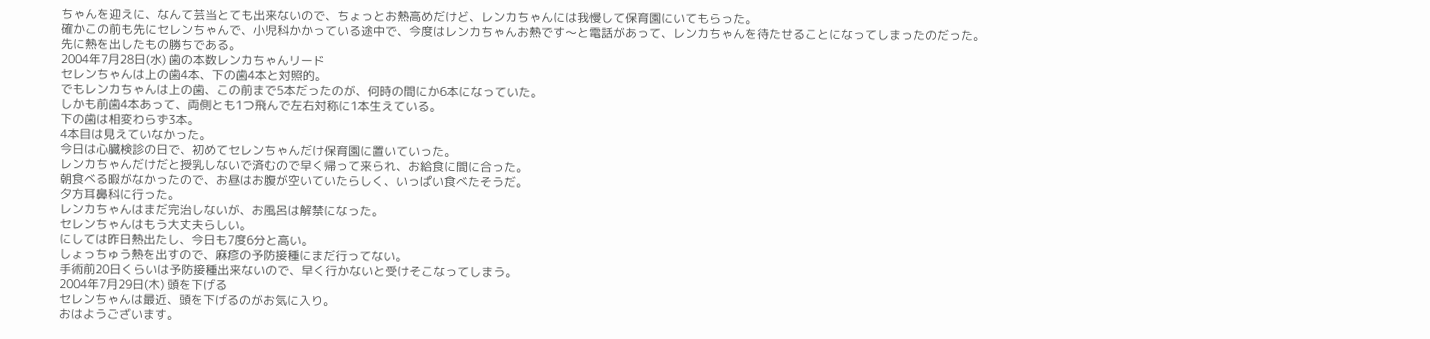ちゃんを迎えに、なんて芸当とても出来ないので、ちょっとお熱高めだけど、レンカちゃんには我慢して保育園にいてもらった。
確かこの前も先にセレンちゃんで、小児科かかっている途中で、今度はレンカちゃんお熱です〜と電話があって、レンカちゃんを待たせることになってしまったのだった。
先に熱を出したもの勝ちである。
2004年7月28日(水) 歯の本数レンカちゃんリード
セレンちゃんは上の歯4本、下の歯4本と対照的。
でもレンカちゃんは上の歯、この前まで5本だったのが、何時の間にか6本になっていた。
しかも前歯4本あって、両側とも1つ飛んで左右対称に1本生えている。
下の歯は相変わらず3本。
4本目は見えていなかった。
今日は心臓検診の日で、初めてセレンちゃんだけ保育園に置いていった。
レンカちゃんだけだと授乳しないで済むので早く帰って来られ、お給食に間に合った。
朝食べる暇がなかったので、お昼はお腹が空いていたらしく、いっぱい食べたそうだ。
夕方耳鼻科に行った。
レンカちゃんはまだ完治しないが、お風呂は解禁になった。
セレンちゃんはもう大丈夫らしい。
にしては昨日熱出たし、今日も7度6分と高い。
しょっちゅう熱を出すので、麻疹の予防接種にまだ行ってない。
手術前20日くらいは予防接種出来ないので、早く行かないと受けそこなってしまう。
2004年7月29日(木) 頭を下げる
セレンちゃんは最近、頭を下げるのがお気に入り。
おはようございます。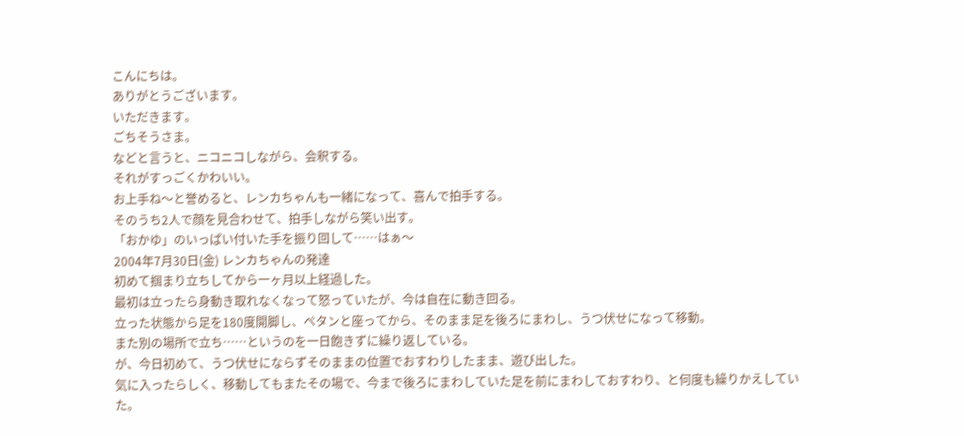こんにちは。
ありがとうございます。
いただきます。
ごちそうさま。
などと言うと、ニコニコしながら、会釈する。
それがすっごくかわいい。
お上手ね〜と誉めると、レンカちゃんも一緒になって、喜んで拍手する。
そのうち2人で顔を見合わせて、拍手しながら笑い出す。
「おかゆ」のいっぱい付いた手を振り回して……はぁ〜
2004年7月30日(金) レンカちゃんの発達
初めて掴まり立ちしてから一ヶ月以上経過した。
最初は立ったら身動き取れなくなって怒っていたが、今は自在に動き回る。
立った状態から足を180度開脚し、ペタンと座ってから、そのまま足を後ろにまわし、うつ伏せになって移動。
また別の場所で立ち……というのを一日飽きずに繰り返している。
が、今日初めて、うつ伏せにならずそのままの位置でおすわりしたまま、遊び出した。
気に入ったらしく、移動してもまたその場で、今まで後ろにまわしていた足を前にまわしておすわり、と何度も繰りかえしていた。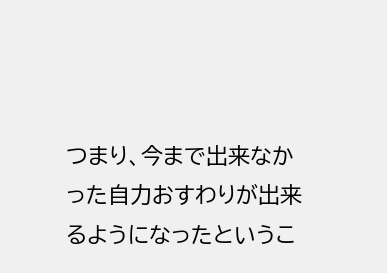つまり、今まで出来なかった自力おすわりが出来るようになったというこ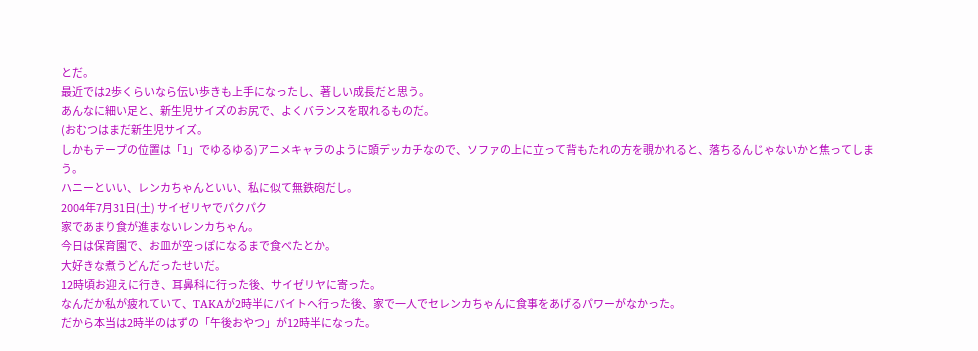とだ。
最近では2歩くらいなら伝い歩きも上手になったし、著しい成長だと思う。
あんなに細い足と、新生児サイズのお尻で、よくバランスを取れるものだ。
(おむつはまだ新生児サイズ。
しかもテープの位置は「1」でゆるゆる)アニメキャラのように頭デッカチなので、ソファの上に立って背もたれの方を覗かれると、落ちるんじゃないかと焦ってしまう。
ハニーといい、レンカちゃんといい、私に似て無鉄砲だし。
2004年7月31日(土) サイゼリヤでパクパク
家であまり食が進まないレンカちゃん。
今日は保育園で、お皿が空っぽになるまで食べたとか。
大好きな煮うどんだったせいだ。
12時頃お迎えに行き、耳鼻科に行った後、サイゼリヤに寄った。
なんだか私が疲れていて、TAKAが2時半にバイトへ行った後、家で一人でセレンカちゃんに食事をあげるパワーがなかった。
だから本当は2時半のはずの「午後おやつ」が12時半になった。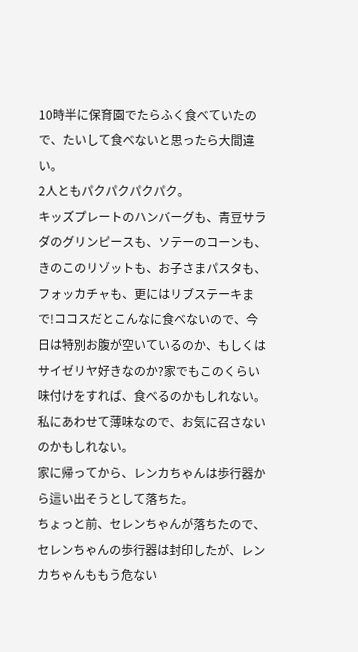10時半に保育園でたらふく食べていたので、たいして食べないと思ったら大間違い。
2人ともパクパクパクパク。
キッズプレートのハンバーグも、青豆サラダのグリンピースも、ソテーのコーンも、きのこのリゾットも、お子さまパスタも、フォッカチャも、更にはリブステーキまで!ココスだとこんなに食べないので、今日は特別お腹が空いているのか、もしくはサイゼリヤ好きなのか?家でもこのくらい味付けをすれば、食べるのかもしれない。
私にあわせて薄味なので、お気に召さないのかもしれない。
家に帰ってから、レンカちゃんは歩行器から這い出そうとして落ちた。
ちょっと前、セレンちゃんが落ちたので、セレンちゃんの歩行器は封印したが、レンカちゃんももう危ない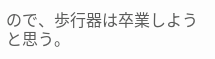ので、歩行器は卒業しようと思う。